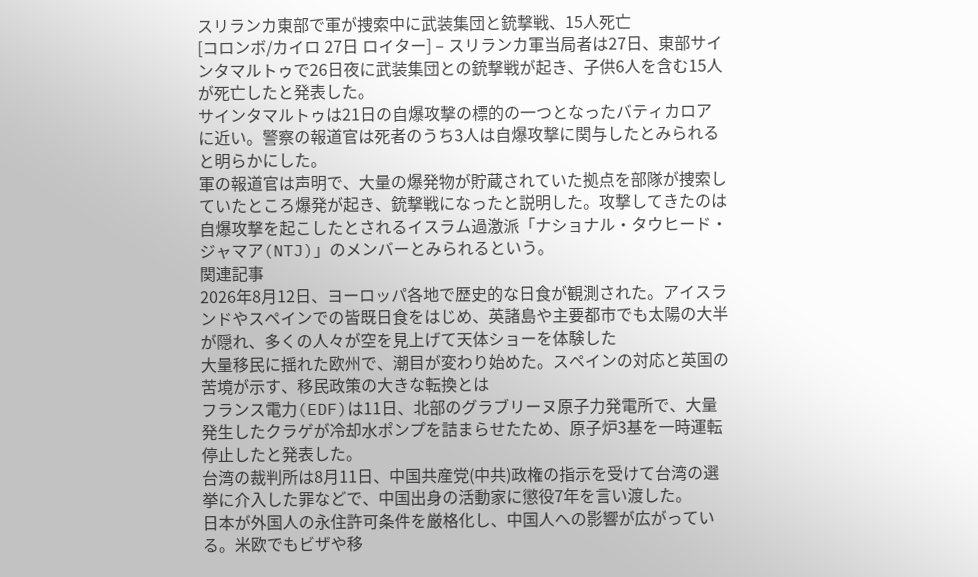スリランカ東部で軍が捜索中に武装集団と銃撃戦、15人死亡
[コロンボ/カイロ 27日 ロイター] – スリランカ軍当局者は27日、東部サインタマルトゥで26日夜に武装集団との銃撃戦が起き、子供6人を含む15人が死亡したと発表した。
サインタマルトゥは21日の自爆攻撃の標的の一つとなったバティカロアに近い。警察の報道官は死者のうち3人は自爆攻撃に関与したとみられると明らかにした。
軍の報道官は声明で、大量の爆発物が貯蔵されていた拠点を部隊が捜索していたところ爆発が起き、銃撃戦になったと説明した。攻撃してきたのは自爆攻撃を起こしたとされるイスラム過激派「ナショナル・タウヒード・ジャマア(NTJ)」のメンバーとみられるという。
関連記事
2026年8月12日、ヨーロッパ各地で歴史的な日食が観測された。アイスランドやスペインでの皆既日食をはじめ、英諸島や主要都市でも太陽の大半が隠れ、多くの人々が空を見上げて天体ショーを体験した
大量移民に揺れた欧州で、潮目が変わり始めた。スペインの対応と英国の苦境が示す、移民政策の大きな転換とは
フランス電力(EDF)は11日、北部のグラブリーヌ原子力発電所で、大量発生したクラゲが冷却水ポンプを詰まらせたため、原子炉3基を一時運転停止したと発表した。
台湾の裁判所は8月11日、中国共産党(中共)政権の指示を受けて台湾の選挙に介入した罪などで、中国出身の活動家に懲役7年を言い渡した。
日本が外国人の永住許可条件を厳格化し、中国人への影響が広がっている。米欧でもビザや移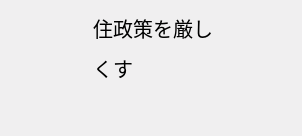住政策を厳しくす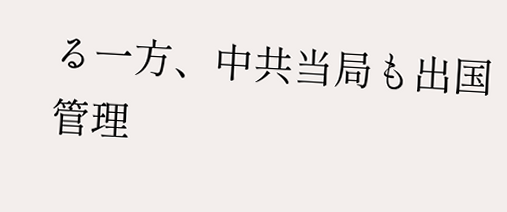る一方、中共当局も出国管理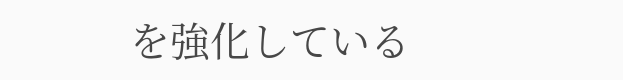を強化している